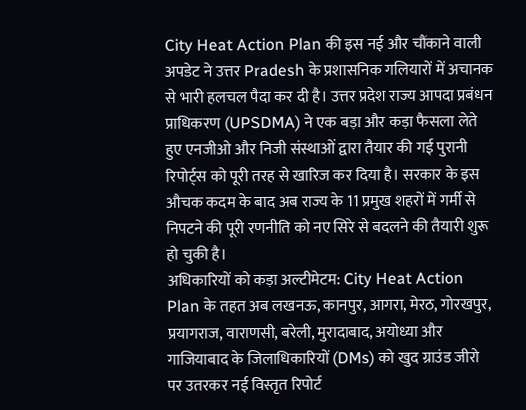City Heat Action Plan की इस नई और चौंकाने वाली अपडेट ने उत्तर Pradesh के प्रशासनिक गलियारों में अचानक से भारी हलचल पैदा कर दी है। उत्तर प्रदेश राज्य आपदा प्रबंधन प्राधिकरण (UPSDMA) ने एक बड़ा और कड़ा फैसला लेते हुए एनजीओ और निजी संस्थाओं द्वारा तैयार की गई पुरानी रिपोर्ट्स को पूरी तरह से खारिज कर दिया है। सरकार के इस औचक कदम के बाद अब राज्य के 11 प्रमुख शहरों में गर्मी से निपटने की पूरी रणनीति को नए सिरे से बदलने की तैयारी शुरू हो चुकी है।
अधिकारियों को कड़ा अल्टीमेटम: City Heat Action Plan के तहत अब लखनऊ, कानपुर, आगरा, मेरठ, गोरखपुर, प्रयागराज, वाराणसी, बरेली, मुरादाबाद, अयोध्या और गाजियाबाद के जिलाधिकारियों (DMs) को खुद ग्राउंड जीरो पर उतरकर नई विस्तृत रिपोर्ट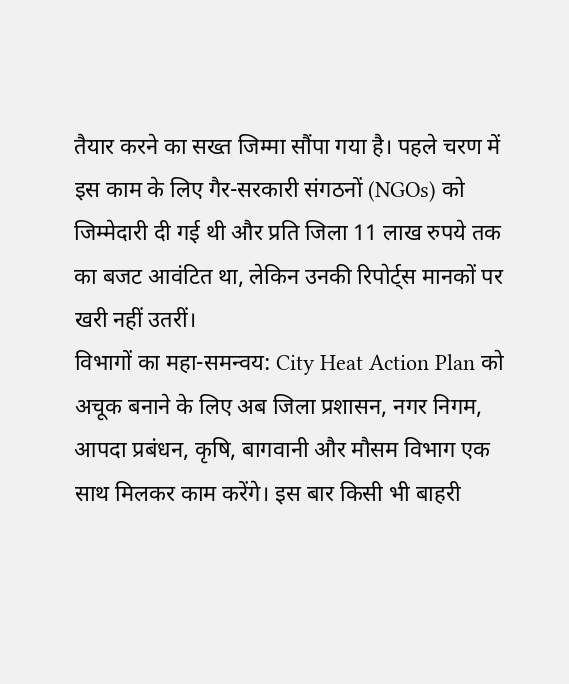तैयार करने का सख्त जिम्मा सौंपा गया है। पहले चरण में इस काम के लिए गैर-सरकारी संगठनों (NGOs) को जिम्मेदारी दी गई थी और प्रति जिला 11 लाख रुपये तक का बजट आवंटित था, लेकिन उनकी रिपोर्ट्स मानकों पर खरी नहीं उतरीं।
विभागों का महा-समन्वय: City Heat Action Plan को अचूक बनाने के लिए अब जिला प्रशासन, नगर निगम, आपदा प्रबंधन, कृषि, बागवानी और मौसम विभाग एक साथ मिलकर काम करेंगे। इस बार किसी भी बाहरी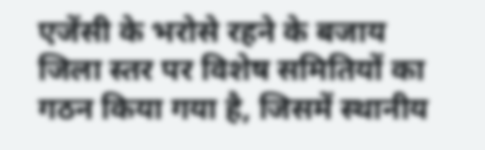एजेंसी के भरोसे रहने के बजाय जिला स्तर पर विशेष समितियों का गठन किया गया है, जिसमें स्थानीय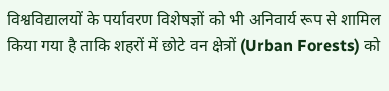विश्वविद्यालयों के पर्यावरण विशेषज्ञों को भी अनिवार्य रूप से शामिल किया गया है ताकि शहरों में छोटे वन क्षेत्रों (Urban Forests) को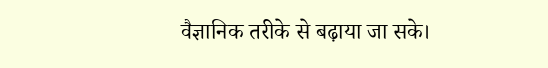वैज्ञानिक तरीके से बढ़ाया जा सके।